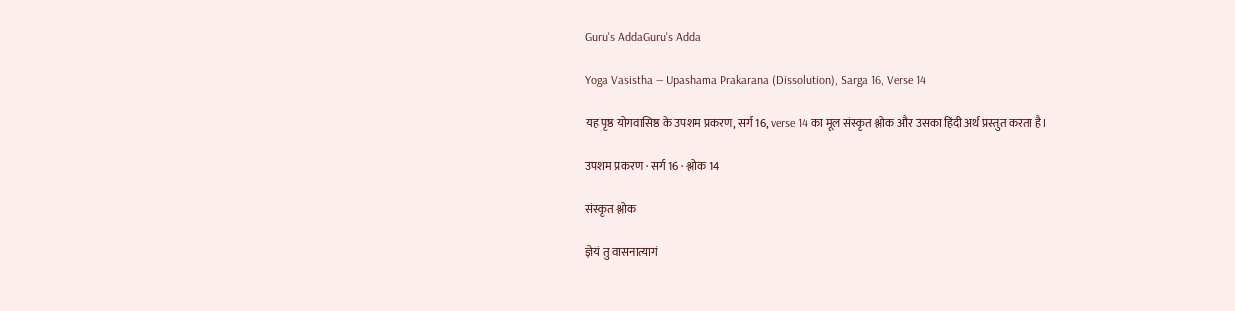Guru's AddaGuru's Adda

Yoga Vasistha — Upashama Prakarana (Dissolution), Sarga 16, Verse 14

यह पृष्ठ योगवासिष्ठ के उपशम प्रकरण, सर्ग 16, verse 14 का मूल संस्कृत श्लोक और उसका हिंदी अर्थ प्रस्तुत करता है।

उपशम प्रकरण · सर्ग 16 · श्लोक 14

संस्कृत श्लोक

ज्ञेयं तु वासनात्यागं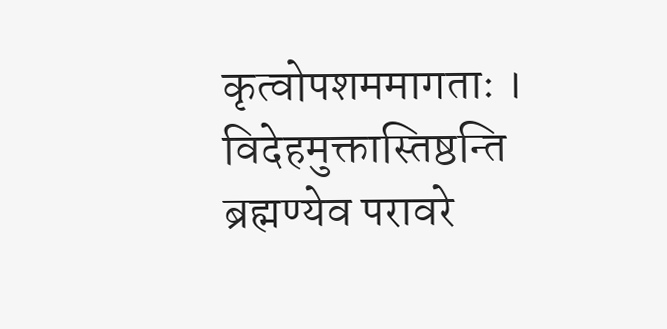कृत्वोपशममागताः । विदेहमुक्तास्तिष्ठन्ति ब्रह्मण्येव परावरे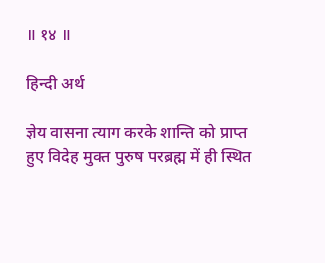॥ १४ ॥

हिन्दी अर्थ

ज्ञेय वासना त्याग करके शान्ति को प्राप्त हुए विदेह मुक्त पुरुष परब्रह्म में ही स्थित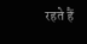रहते हैं